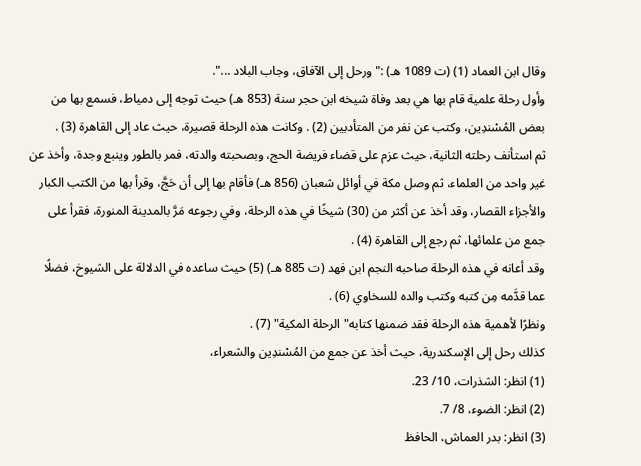وقال ابن العماد (1) (ت 1089 هـ) :"ورحل إلى الآفاق، وجاب البلاد ...".
وأول رحلة علمية قام بها هي بعد وفاة شيخه ابن حجر سنة (853 هـ) حيث توجه إلى دمياط، فسمع بها من بعض المُسْندِين، وكتب عن نفر من المتأدبين (2) . وكانت هذه الرحلة قصيرة، حيث عاد إلى القاهرة (3) .
ثم استأنف رحلته الثانية، حيث عزم على قضاء فريضة الحج، وبصحبته والدته، فمر بالطور وينبع وجدة، وأخذ عن غير واحد من العلماء، ثم وصل مكة في أوائل شعبان (856 هـ) فأقام بها إلى أن حَجَّ، وقرأ بها من الكتب الكبار والأجزاء القصار، وقد أخذ عن أكثر من (30) شيخًا في هذه الرحلة، وفي رجوعه مَرَّ بالمدينة المنورة، فقرأ على جمع من علمائها، ثم رجع إلى القاهرة (4) .
وقد أعانه في هذه الرحلة صاحبه النجم ابن فهد (ت 885 هـ) (5) حيث ساعده في الدلالة على الشيوخ، فضلًا عما قدَّمه مِن كتبه وكتب والده للسخاوي (6) .
ونظرًا لأهمية هذه الرحلة فقد ضمنها كتابه"الرحلة المكية" (7) .
كذلك رحل إلى الإسكندرية، حيث أخذ عن جمع من المُسْندِين والشعراء،
(1) انظر: الشذرات، 10/ 23.
(2) انظر: الضوء، 8/ 7.
(3) انظر: بدر العماش، الحافظ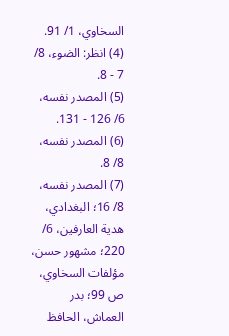السخاوي، 1/ 91.
(4) انظر: الضوء، 8/ 7 - 8.
(5) المصدر نفسه، 6/ 126 - 131.
(6) المصدر نفسه، 8/ 8.
(7) المصدر نفسه، 8/ 16؛ البغدادي، هدية العارفين، 6/ 220؛ مشهور حسن، مؤلفات السخاوي، ص 99؛ بدر العماش، الحافظ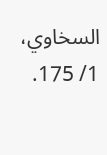السخاوي، 1/ 175.